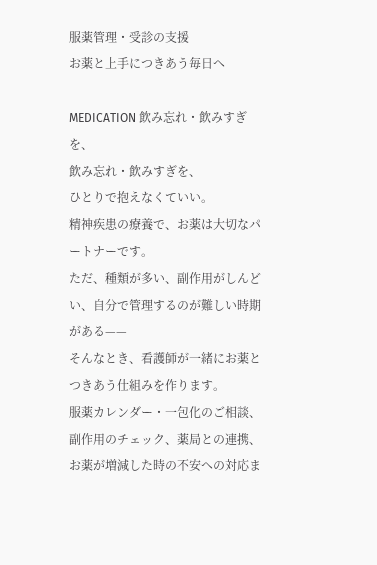服薬管理・受診の支援
お薬と上手につきあう毎日へ

MEDICATION 飲み忘れ・飲みすぎを、
飲み忘れ・飲みすぎを、
ひとりで抱えなくていい。
精神疾患の療養で、お薬は大切なパートナーです。
ただ、種類が多い、副作用がしんどい、自分で管理するのが難しい時期がある——
そんなとき、看護師が一緒にお薬とつきあう仕組みを作ります。
服薬カレンダー・一包化のご相談、副作用のチェック、薬局との連携、お薬が増減した時の不安への対応ま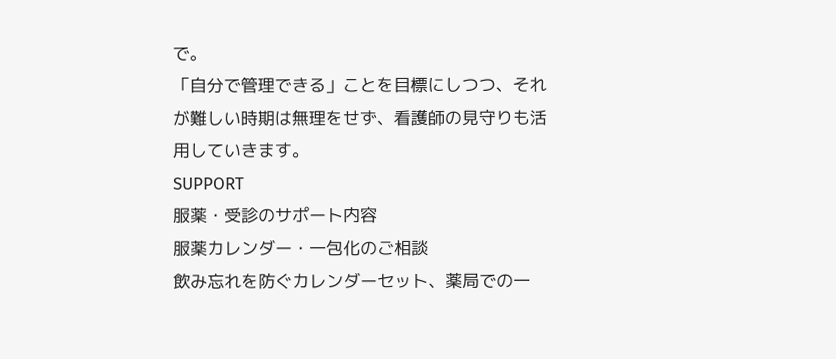で。
「自分で管理できる」ことを目標にしつつ、それが難しい時期は無理をせず、看護師の見守りも活用していきます。
SUPPORT
服薬・受診のサポート内容
服薬カレンダー・一包化のご相談
飲み忘れを防ぐカレンダーセット、薬局での一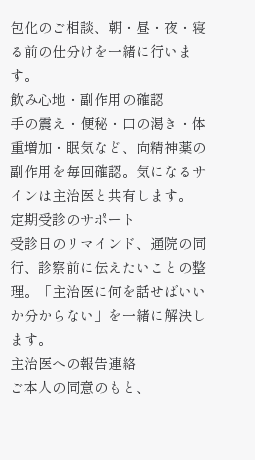包化のご相談、朝・昼・夜・寝る前の仕分けを一緒に行います。
飲み心地・副作用の確認
手の震え・便秘・口の渇き・体重増加・眠気など、向精神薬の副作用を毎回確認。気になるサインは主治医と共有します。
定期受診のサポート
受診日のリマインド、通院の同行、診察前に伝えたいことの整理。「主治医に何を話せばいいか分からない」を一緒に解決します。
主治医への報告連絡
ご本人の同意のもと、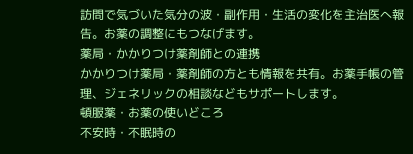訪問で気づいた気分の波・副作用・生活の変化を主治医へ報告。お薬の調整にもつなげます。
薬局・かかりつけ薬剤師との連携
かかりつけ薬局・薬剤師の方とも情報を共有。お薬手帳の管理、ジェネリックの相談などもサポートします。
頓服薬・お薬の使いどころ
不安時・不眠時の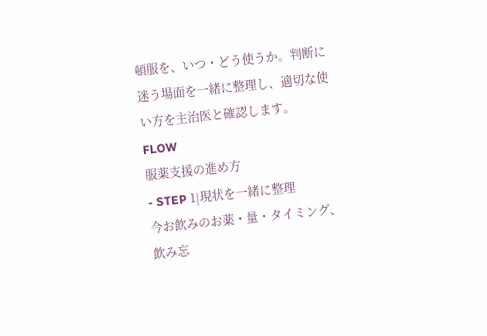頓服を、いつ・どう使うか。判断に迷う場面を一緒に整理し、適切な使い方を主治医と確認します。
FLOW
服薬支援の進め方
- STEP 1|現状を一緒に整理
今お飲みのお薬・量・タイミング、飲み忘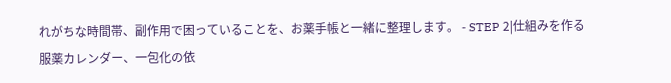れがちな時間帯、副作用で困っていることを、お薬手帳と一緒に整理します。 - STEP 2|仕組みを作る
服薬カレンダー、一包化の依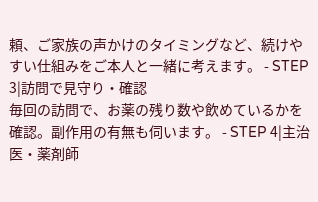頼、ご家族の声かけのタイミングなど、続けやすい仕組みをご本人と一緒に考えます。 - STEP 3|訪問で見守り・確認
毎回の訪問で、お薬の残り数や飲めているかを確認。副作用の有無も伺います。 - STEP 4|主治医・薬剤師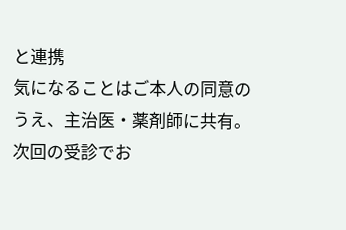と連携
気になることはご本人の同意のうえ、主治医・薬剤師に共有。次回の受診でお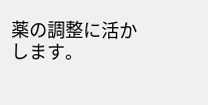薬の調整に活かします。